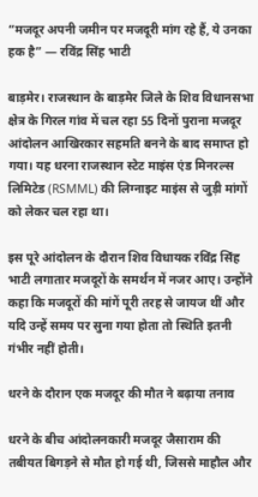“मजदूर अपनी जमीन पर मजदूरी मांग रहे हैं, ये उनका हक है” — रविंद्र सिंह भाटी

बाड़मेर। राजस्थान के बाड़मेर जिले के शिव विधानसभा क्षेत्र के गिरल गांव में चल रहा 55 दिनों पुराना मजदूर आंदोलन आखिरकार सहमति बनने के बाद समाप्त हो गया। यह धरना राजस्थान स्टेट माइंस एंड मिनरल्स लिमिटेड (RSMML) की लिग्नाइट माइंस से जुड़ी मांगों को लेकर चल रहा था।

इस पूरे आंदोलन के दौरान शिव विधायक रविंद्र सिंह भाटी लगातार मजदूरों के समर्थन में नजर आए। उन्होंने कहा कि मजदूरों की मांगें पूरी तरह से जायज थीं और यदि उन्हें समय पर सुना गया होता तो स्थिति इतनी गंभीर नहीं होती।

धरने के दौरान एक मजदूर की मौत ने बढ़ाया तनाव

धरने के बीच आंदोलनकारी मजदूर जैसाराम की तबीयत बिगड़ने से मौत हो गई थी, जिससे माहौल और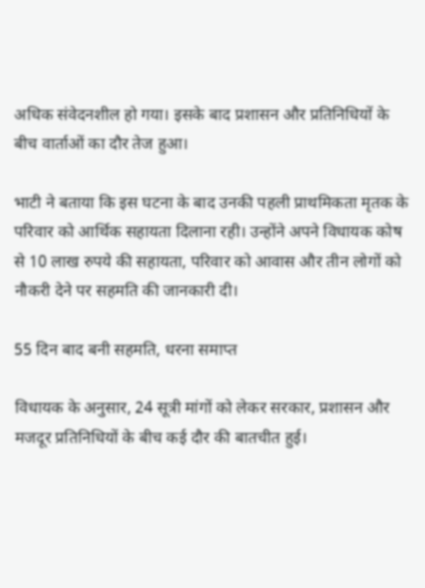अधिक संवेदनशील हो गया। इसके बाद प्रशासन और प्रतिनिधियों के बीच वार्ताओं का दौर तेज हुआ।

भाटी ने बताया कि इस घटना के बाद उनकी पहली प्राथमिकता मृतक के परिवार को आर्थिक सहायता दिलाना रही। उन्होंने अपने विधायक कोष से 10 लाख रुपये की सहायता, परिवार को आवास और तीन लोगों को नौकरी देने पर सहमति की जानकारी दी।

55 दिन बाद बनी सहमति, धरना समाप्त

विधायक के अनुसार, 24 सूत्री मांगों को लेकर सरकार, प्रशासन और मजदूर प्रतिनिधियों के बीच कई दौर की बातचीत हुई।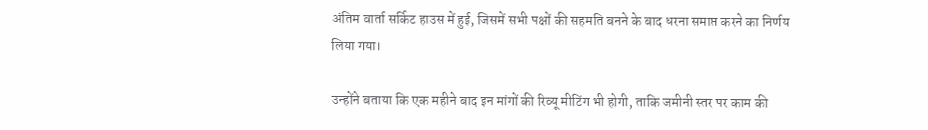अंतिम वार्ता सर्किट हाउस में हुई, जिसमें सभी पक्षों की सहमति बनने के बाद धरना समाप्त करने का निर्णय लिया गया।

उन्होंने बताया कि एक महीने बाद इन मांगों की रिव्यू मीटिंग भी होगी, ताकि जमीनी स्तर पर काम की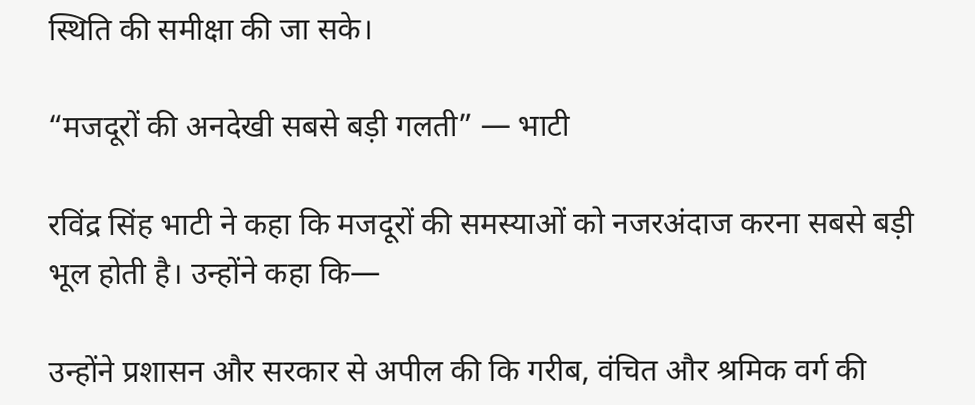स्थिति की समीक्षा की जा सके।

“मजदूरों की अनदेखी सबसे बड़ी गलती” — भाटी

रविंद्र सिंह भाटी ने कहा कि मजदूरों की समस्याओं को नजरअंदाज करना सबसे बड़ी भूल होती है। उन्होंने कहा कि—

उन्होंने प्रशासन और सरकार से अपील की कि गरीब, वंचित और श्रमिक वर्ग की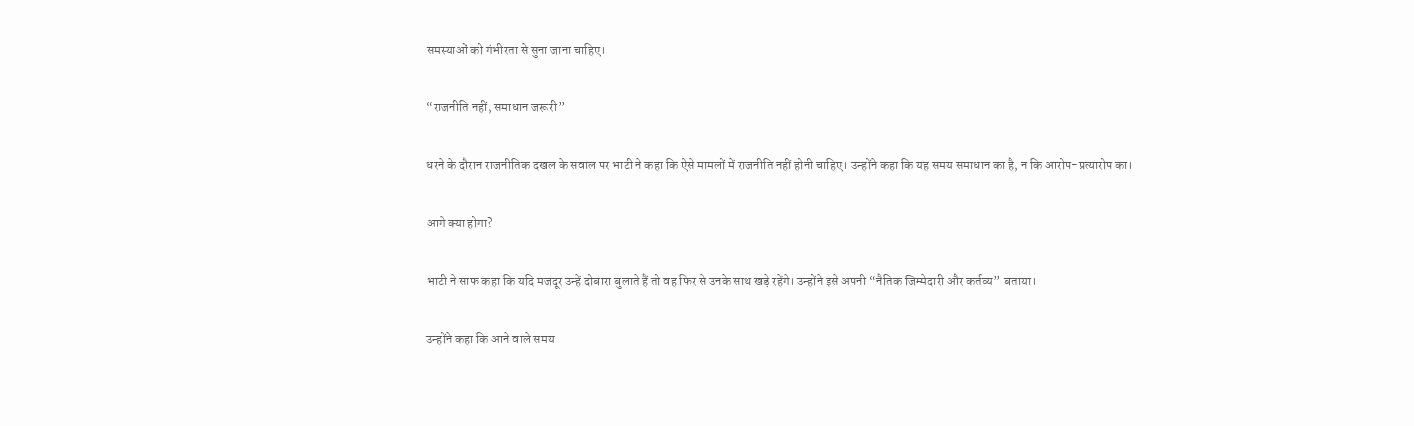समस्याओं को गंभीरता से सुना जाना चाहिए।

“राजनीति नहीं, समाधान जरूरी”

धरने के दौरान राजनीतिक दखल के सवाल पर भाटी ने कहा कि ऐसे मामलों में राजनीति नहीं होनी चाहिए। उन्होंने कहा कि यह समय समाधान का है, न कि आरोप-प्रत्यारोप का।

आगे क्या होगा?

भाटी ने साफ कहा कि यदि मजदूर उन्हें दोबारा बुलाते हैं तो वह फिर से उनके साथ खड़े रहेंगे। उन्होंने इसे अपनी “नैतिक जिम्मेदारी और कर्तव्य” बताया।

उन्होंने कहा कि आने वाले समय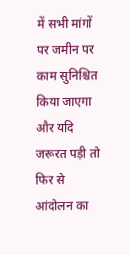में सभी मांगों पर जमीन पर काम सुनिश्चित किया जाएगा और यदि जरूरत पड़ी तो फिर से आंदोलन का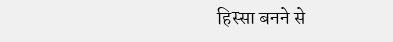हिस्सा बनने से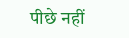पीछे नहीं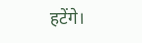हटेंगे।